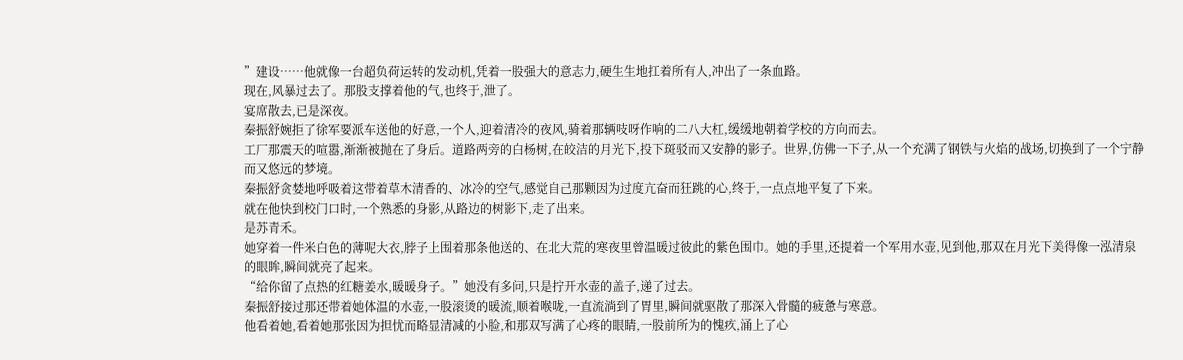”建设……他就像一台超负荷运转的发动机,凭着一股强大的意志力,硬生生地扛着所有人,冲出了一条血路。
现在,风暴过去了。那股支撑着他的气,也终于,泄了。
宴席散去,已是深夜。
秦振舒婉拒了徐军要派车送他的好意,一个人,迎着清冷的夜风,骑着那辆吱呀作响的二八大杠,缓缓地朝着学校的方向而去。
工厂那震天的喧嚣,渐渐被抛在了身后。道路两旁的白杨树,在皎洁的月光下,投下斑驳而又安静的影子。世界,仿佛一下子,从一个充满了钢铁与火焰的战场,切换到了一个宁静而又悠远的梦境。
秦振舒贪婪地呼吸着这带着草木清香的、冰冷的空气,感觉自己那颗因为过度亢奋而狂跳的心,终于,一点点地平复了下来。
就在他快到校门口时,一个熟悉的身影,从路边的树影下,走了出来。
是苏青禾。
她穿着一件米白色的薄呢大衣,脖子上围着那条他送的、在北大荒的寒夜里曾温暖过彼此的紫色围巾。她的手里,还提着一个军用水壶,见到他,那双在月光下美得像一泓清泉的眼眸,瞬间就亮了起来。
“给你留了点热的红糖姜水,暖暖身子。”她没有多问,只是拧开水壶的盖子,递了过去。
秦振舒接过那还带着她体温的水壶,一股滚烫的暖流,顺着喉咙,一直流淌到了胃里,瞬间就驱散了那深入骨髓的疲惫与寒意。
他看着她,看着她那张因为担忧而略显清减的小脸,和那双写满了心疼的眼睛,一股前所为的愧疚,涌上了心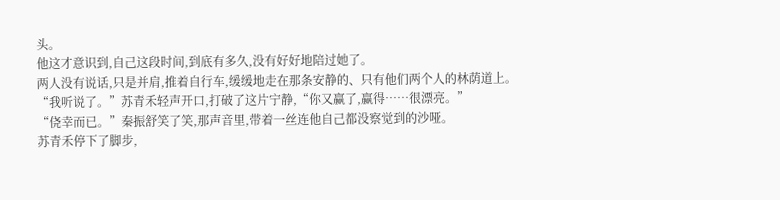头。
他这才意识到,自己这段时间,到底有多久,没有好好地陪过她了。
两人没有说话,只是并肩,推着自行车,缓缓地走在那条安静的、只有他们两个人的林荫道上。
“我听说了。”苏青禾轻声开口,打破了这片宁静,“你又赢了,赢得……很漂亮。”
“侥幸而已。”秦振舒笑了笑,那声音里,带着一丝连他自己都没察觉到的沙哑。
苏青禾停下了脚步,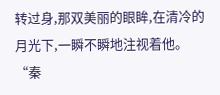转过身,那双美丽的眼眸,在清冷的月光下,一瞬不瞬地注视着他。
“秦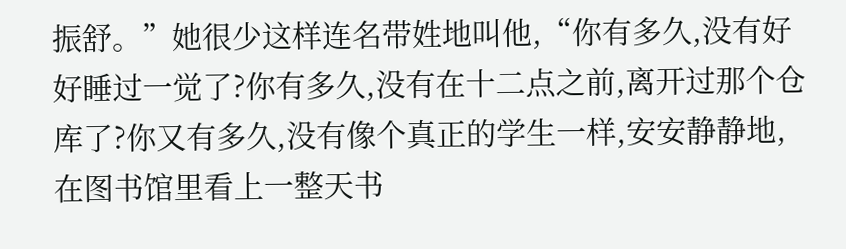振舒。”她很少这样连名带姓地叫他,“你有多久,没有好好睡过一觉了?你有多久,没有在十二点之前,离开过那个仓库了?你又有多久,没有像个真正的学生一样,安安静静地,在图书馆里看上一整天书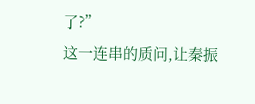了?”
这一连串的质问,让秦振